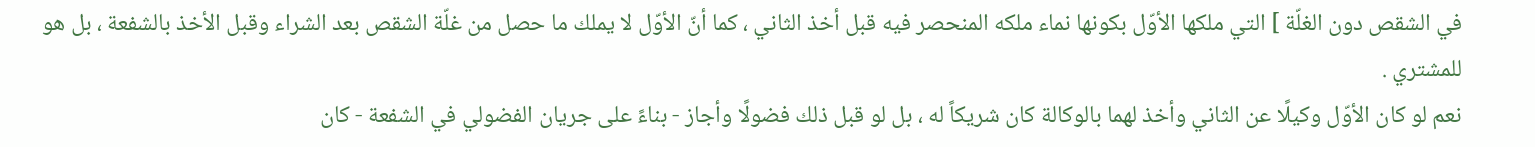في الشقص دون الغلّة ] التي ملكها الأوّل بكونها نماء ملكه المنحصر فيه قبل أخذ الثاني ، كما أنّ الأوّل لا يملك ما حصل من غلّة الشقص بعد الشراء وقبل الأخذ بالشفعة ، بل هو للمشتري .
نعم لو كان الأوّل وكيلًا عن الثاني وأخذ لهما بالوكالة كان شريكاً له ، بل لو قبل ذلك فضولًا وأجاز - بناءً على جريان الفضولي في الشفعة - كان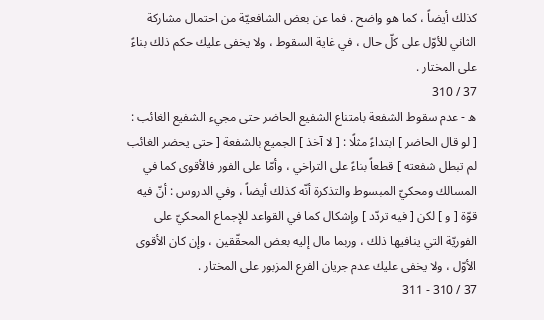كذلك أيضاً ، كما هو واضح . فما عن بعض الشافعيّة من احتمال مشاركة الثاني للأوّل على كلّ حال ، في غاية السقوط ، ولا يخفى عليك حكم ذلك بناءً على المختار .
37 / 310
ه - عدم سقوط الشفعة بامتناع الشفيع الحاضر حتى مجيء الشفيع الغائب :
[ لو قال الحاضر ] ابتداءً مثلًا : [ لا آخذ ] الجميع بالشفعة [ حتى يحضر الغائب لم تبطل شفعته ] قطعاً بناءً على التراخي ، وأمّا على الفور فالأقوى كما في المسالك ومحكيّ المبسوط والتذكرة أنّه كذلك أيضاً ، وفي الدروس : أنّ فيه قوّة [ و ] لكن [ فيه تردّد ] وإشكال كما في القواعد للإجماع المحكيّ على الفوريّة التي ينافيها ذلك ، وربما مال إليه بعض المحقّقين ، وإن كان الأقوى الأوّل ، ولا يخفى عليك عدم جريان الفرع المزبور على المختار .
37 / 310 - 311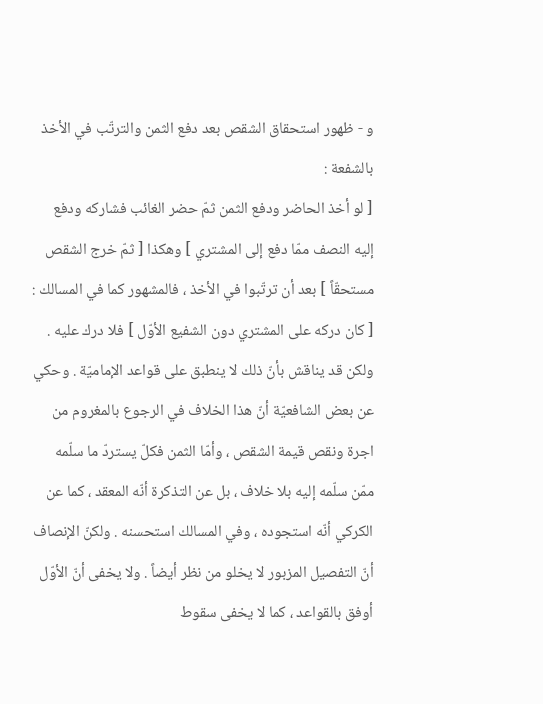و - ظهور استحقاق الشقص بعد دفع الثمن والترتّب في الأخذ بالشفعة :
[ لو أخذ الحاضر ودفع الثمن ثمّ حضر الغائب فشاركه ودفع إليه النصف ممّا دفع إلى المشتري ] وهكذا [ ثمّ خرج الشقص مستحقّاً ] بعد أن ترتّبوا في الأخذ ، فالمشهور كما في المسالك : [ كان دركه على المشتري دون الشفيع الأوّل ] فلا درك عليه . ولكن قد يناقش بأنّ ذلك لا ينطبق على قواعد الإماميّة . وحكي عن بعض الشافعيّة أنّ هذا الخلاف في الرجوع بالمغروم من اجرة ونقص قيمة الشقص ، وأمّا الثمن فكلّ يستردّ ما سلّمه ممّن سلّمه إليه بلا خلاف ، بل عن التذكرة أنّه المعقد ، كما عن الكركي أنّه استجوده ، وفي المسالك استحسنه . ولكنّ الإنصاف أنّ التفصيل المزبور لا يخلو من نظر أيضاً . ولا يخفى أنّ الأوّل أوفق بالقواعد ، كما لا يخفى سقوط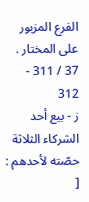الفرع المزبور على المختار .
37 / 311 - 312
ز - بيع أحد الشركاء الثلاثة حصّته لأحدهم :
[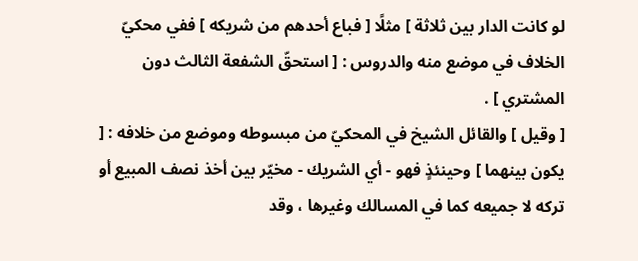لو كانت الدار بين ثلاثة ] مثلًا [ فباع أحدهم من شريكه ] ففي محكيّ الخلاف في موضع منه والدروس : [ استحقّ الشفعة الثالث دون المشتري ] .
[ وقيل ] والقائل الشيخ في المحكيّ من مبسوطه وموضع من خلافه : [ يكون بينهما ] وحينئذٍ فهو - أي الشريك - مخيّر بين أخذ نصف المبيع أو تركه لا جميعه كما في المسالك وغيرها ، وقد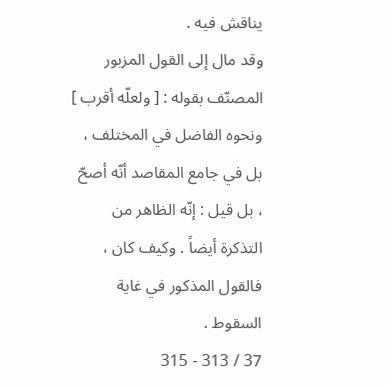يناقش فيه .
وقد مال إلى القول المزبور المصنّف بقوله : [ ولعلّه أقرب ] ونحوه الفاضل في المختلف ، بل في جامع المقاصد أنّه أصحّ ، بل قيل : إنّه الظاهر من التذكرة أيضاً . وكيف كان ، فالقول المذكور في غاية السقوط .
37 / 313 - 315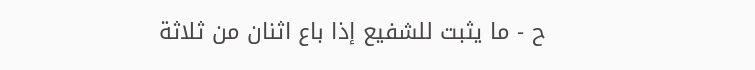ح - ما يثبت للشفيع إذا باع اثنان من ثلاثة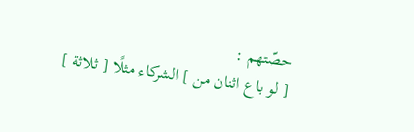حصّتهم :
[ لو باع اثنان من ] الشركاء مثلًا [ ثلاثة ]